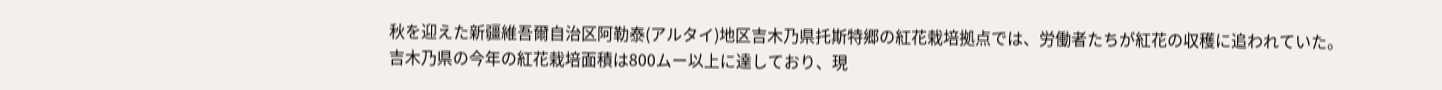秋を迎えた新疆維吾爾自治区阿勒泰(アルタイ)地区吉木乃県托斯特郷の紅花栽培拠点では、労働者たちが紅花の収穫に追われていた。
吉木乃県の今年の紅花栽培面積は800ムー以上に達しており、現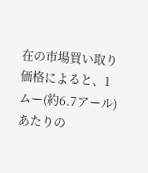在の市場買い取り価格によると、1ムー(約6.7アール)あたりの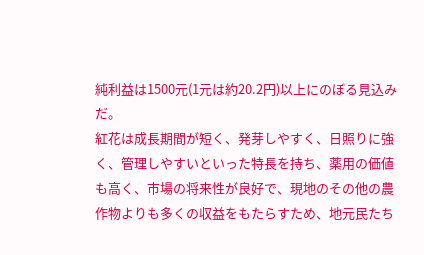純利益は1500元(1元は約20.2円)以上にのぼる見込みだ。
紅花は成長期間が短く、発芽しやすく、日照りに強く、管理しやすいといった特長を持ち、薬用の価値も高く、市場の将来性が良好で、現地のその他の農作物よりも多くの収益をもたらすため、地元民たち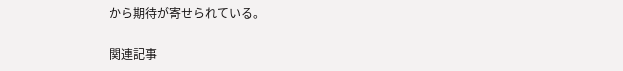から期待が寄せられている。

関連記事